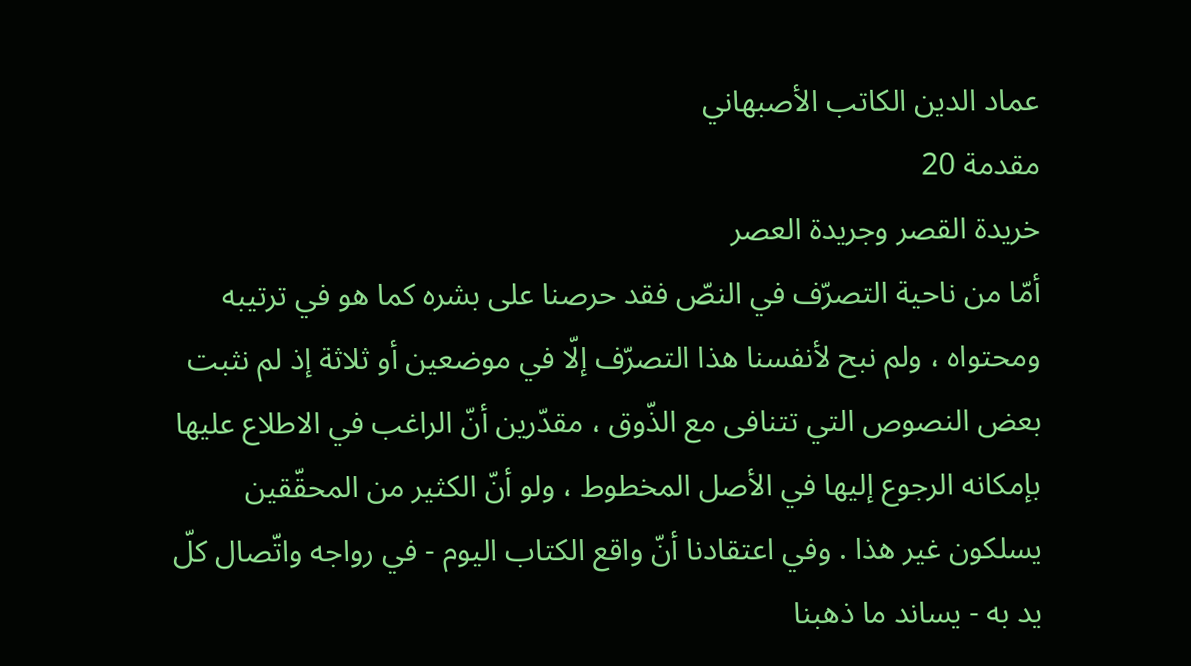عماد الدين الكاتب الأصبهاني
مقدمة 20
خريدة القصر وجريدة العصر
أمّا من ناحية التصرّف في النصّ فقد حرصنا على بشره كما هو في ترتيبه ومحتواه ، ولم نبح لأنفسنا هذا التصرّف إلّا في موضعين أو ثلاثة إذ لم نثبت بعض النصوص التي تتنافى مع الذّوق ، مقدّرين أنّ الراغب في الاطلاع عليها بإمكانه الرجوع إليها في الأصل المخطوط ، ولو أنّ الكثير من المحقّقين يسلكون غير هذا . وفي اعتقادنا أنّ واقع الكتاب اليوم - في رواجه واتّصال كلّ يد به - يساند ما ذهبنا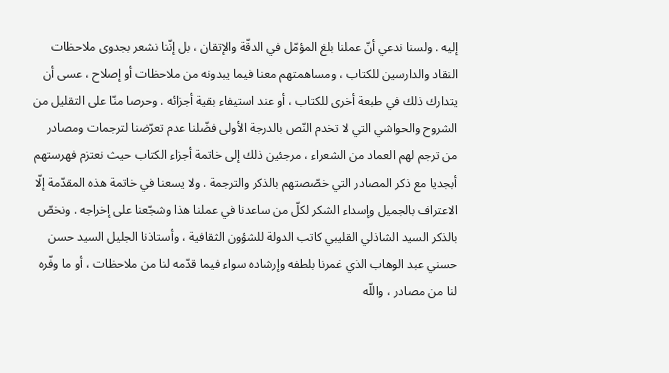إليه . ولسنا ندعي أنّ عملنا بلغ المؤمّل في الدقّة والإتقان ، بل إنّنا نشعر بجدوى ملاحظات النقاد والدارسين للكتاب ، ومساهمتهم معنا فيما يبدونه من ملاحظات أو إصلاح ، عسى أن يتدارك ذلك في طبعة أخرى للكتاب ، أو عند استيفاء بقية أجزائه . وحرصا منّا على التقليل من الشروح والحواشي التي لا تخدم النّص بالدرجة الأولى فضّلنا عدم تعرّضنا لترجمات ومصادر من ترجم لهم العماد من الشعراء ، مرجئين ذلك إلى خاتمة أجزاء الكتاب حيث نعتزم فهرستهم أبجديا مع ذكر المصادر التي خصّصتهم بالذكر والترجمة . ولا يسعنا في خاتمة هذه المقدّمة إلّا الاعتراف بالجميل وإسداء الشكر لكلّ من ساعدنا في عملنا هذا وشجّعنا على إخراجه . ونخصّ بالذكر السيد الشاذلي القليبي كاتب الدولة للشؤون الثقافية ، وأستاذنا الجليل السيد حسن حسني عبد الوهاب الذي غمرنا بلطفه وإرشاده سواء فيما قدّمه لنا من ملاحظات ، أو ما وفّره لنا من مصادر ، واللّه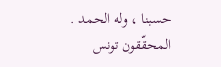حسبنا ، وله الحمد . المحقّقون تونس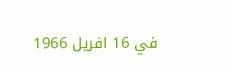في 16 افريل 1966